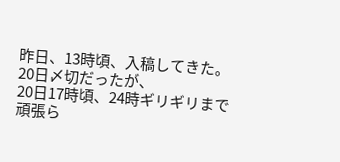昨日、13時頃、入稿してきた。
20日〆切だったが、
20日17時頃、24時ギリギリまで頑張ら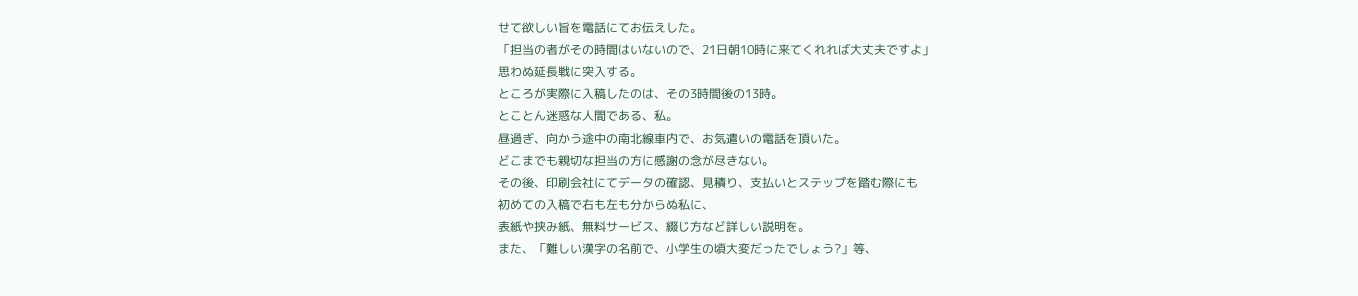せて欲しい旨を電話にてお伝えした。
「担当の者がその時間はいないので、21日朝10時に来てくれれば大丈夫ですよ」
思わぬ延長戦に突入する。
ところが実際に入稿したのは、その3時間後の13時。
とことん迷惑な人間である、私。
昼過ぎ、向かう途中の南北線車内で、お気遣いの電話を頂いた。
どこまでも親切な担当の方に感謝の念が尽きない。
その後、印刷会社にてデータの確認、見積り、支払いとステップを踏む際にも
初めての入稿で右も左も分からぬ私に、
表紙や挟み紙、無料サービス、綴じ方など詳しい説明を。
また、「難しい漢字の名前で、小学生の頃大変だったでしょう?」等、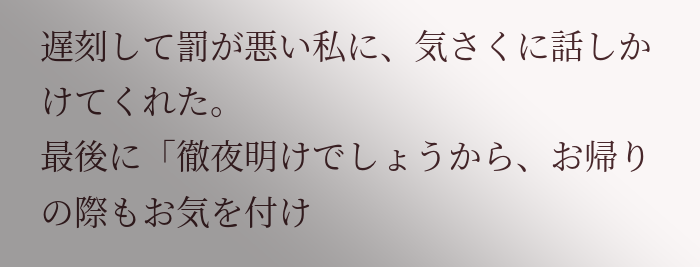遅刻して罰が悪い私に、気さくに話しかけてくれた。
最後に「徹夜明けでしょうから、お帰りの際もお気を付け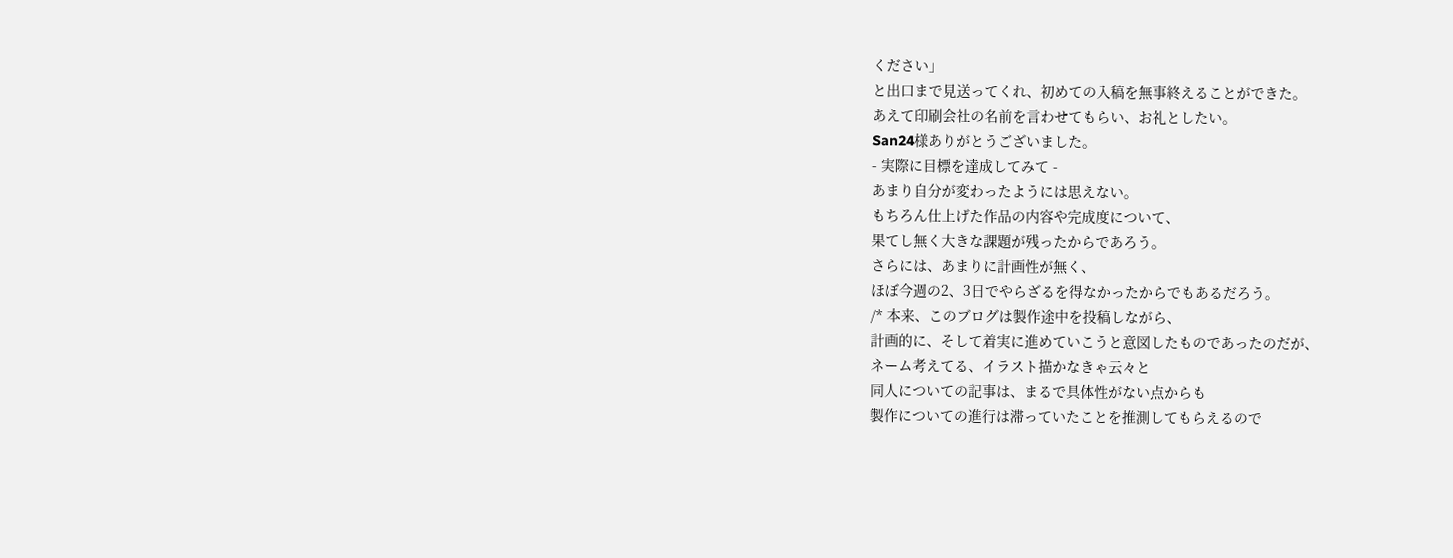ください」
と出口まで見送ってくれ、初めての入稿を無事終えることができた。
あえて印刷会社の名前を言わせてもらい、お礼としたい。
San24様ありがとうございました。
- 実際に目標を達成してみて -
あまり自分が変わったようには思えない。
もちろん仕上げた作品の内容や完成度について、
果てし無く大きな課題が残ったからであろう。
さらには、あまりに計画性が無く、
ほぼ今週の2、3日でやらざるを得なかったからでもあるだろう。
/* 本来、このブログは製作途中を投稿しながら、
計画的に、そして着実に進めていこうと意図したものであったのだが、
ネーム考えてる、イラスト描かなきゃ云々と
同人についての記事は、まるで具体性がない点からも
製作についての進行は滞っていたことを推測してもらえるので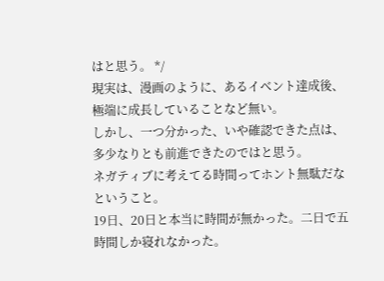はと思う。 */
現実は、漫画のように、あるイベント達成後、極端に成長していることなど無い。
しかし、一つ分かった、いや確認できた点は、多少なりとも前進できたのではと思う。
ネガティブに考えてる時間ってホント無駄だなということ。
19日、20日と本当に時間が無かった。二日で五時間しか寝れなかった。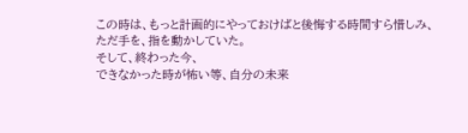この時は、もっと計画的にやっておけばと後悔する時間すら惜しみ、
ただ手を、指を動かしていた。
そして、終わった今、
できなかった時が怖い等、自分の未来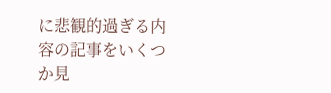に悲観的過ぎる内容の記事をいくつか見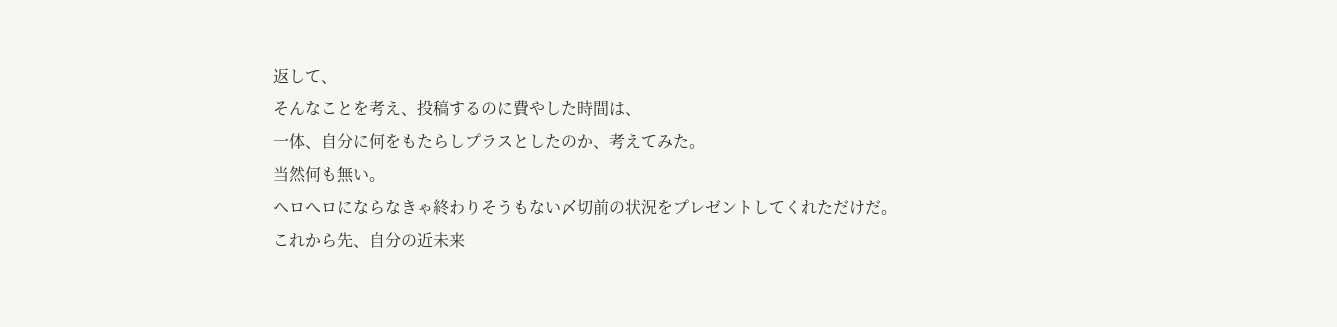返して、
そんなことを考え、投稿するのに費やした時間は、
一体、自分に何をもたらしプラスとしたのか、考えてみた。
当然何も無い。
ヘロへロにならなきゃ終わりそうもない〆切前の状況をプレゼントしてくれただけだ。
これから先、自分の近未来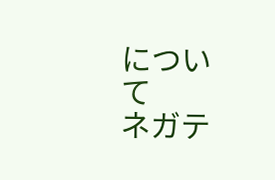について
ネガテ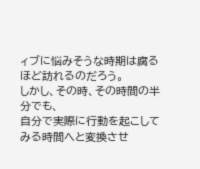ィブに悩みそうな時期は腐るほど訪れるのだろう。
しかし、その時、その時間の半分でも、
自分で実際に行動を起こしてみる時間へと変換させ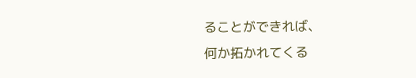ることができれば、
何か拓かれてくる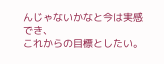んじゃないかなと今は実感でき、
これからの目標としたい。